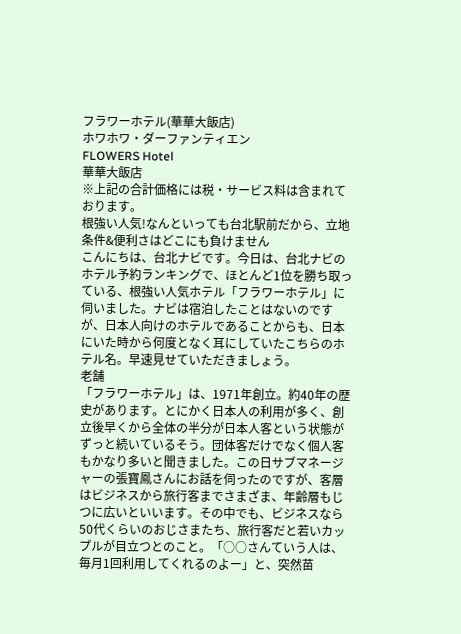フラワーホテル(華華大飯店)
ホワホワ・ダーファンティエン
FLOWERS Hotel
華華大飯店
※上記の合計価格には税・サービス料は含まれております。
根強い人気!なんといっても台北駅前だから、立地条件&便利さはどこにも負けません
こんにちは、台北ナビです。今日は、台北ナビのホテル予約ランキングで、ほとんど1位を勝ち取っている、根強い人気ホテル「フラワーホテル」に伺いました。ナビは宿泊したことはないのですが、日本人向けのホテルであることからも、日本にいた時から何度となく耳にしていたこちらのホテル名。早速見せていただきましょう。
老舗
「フラワーホテル」は、1971年創立。約40年の歴史があります。とにかく日本人の利用が多く、創立後早くから全体の半分が日本人客という状態がずっと続いているそう。団体客だけでなく個人客もかなり多いと聞きました。この日サブマネージャーの張寶鳳さんにお話を伺ったのですが、客層はビジネスから旅行客までさまざま、年齢層もじつに広いといいます。その中でも、ビジネスなら50代くらいのおじさまたち、旅行客だと若いカップルが目立つとのこと。「○○さんていう人は、毎月1回利用してくれるのよー」と、突然苗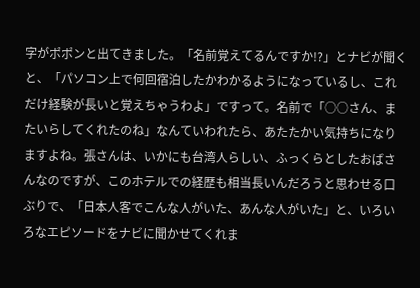字がポポンと出てきました。「名前覚えてるんですか!?」とナビが聞くと、「パソコン上で何回宿泊したかわかるようになっているし、これだけ経験が長いと覚えちゃうわよ」ですって。名前で「○○さん、またいらしてくれたのね」なんていわれたら、あたたかい気持ちになりますよね。張さんは、いかにも台湾人らしい、ふっくらとしたおばさんなのですが、このホテルでの経歴も相当長いんだろうと思わせる口ぶりで、「日本人客でこんな人がいた、あんな人がいた」と、いろいろなエピソードをナビに聞かせてくれま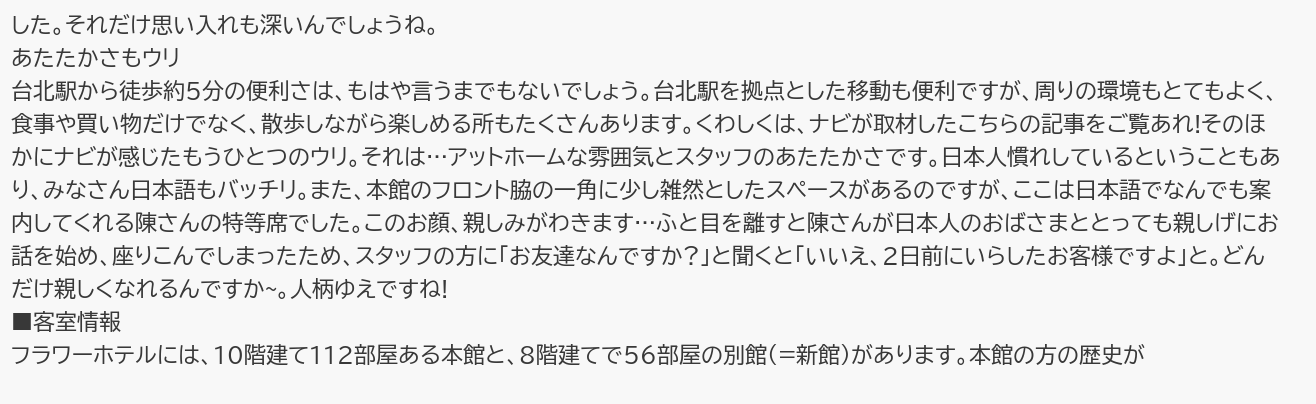した。それだけ思い入れも深いんでしょうね。
あたたかさもウリ
台北駅から徒歩約5分の便利さは、もはや言うまでもないでしょう。台北駅を拠点とした移動も便利ですが、周りの環境もとてもよく、食事や買い物だけでなく、散歩しながら楽しめる所もたくさんあります。くわしくは、ナビが取材したこちらの記事をご覧あれ!そのほかにナビが感じたもうひとつのウリ。それは…アットホームな雰囲気とスタッフのあたたかさです。日本人慣れしているということもあり、みなさん日本語もバッチリ。また、本館のフロント脇の一角に少し雑然としたスペースがあるのですが、ここは日本語でなんでも案内してくれる陳さんの特等席でした。このお顔、親しみがわきます…ふと目を離すと陳さんが日本人のおばさまととっても親しげにお話を始め、座りこんでしまったため、スタッフの方に「お友達なんですか?」と聞くと「いいえ、2日前にいらしたお客様ですよ」と。どんだけ親しくなれるんですか~。人柄ゆえですね!
■客室情報
フラワーホテルには、10階建て112部屋ある本館と、8階建てで56部屋の別館(=新館)があります。本館の方の歴史が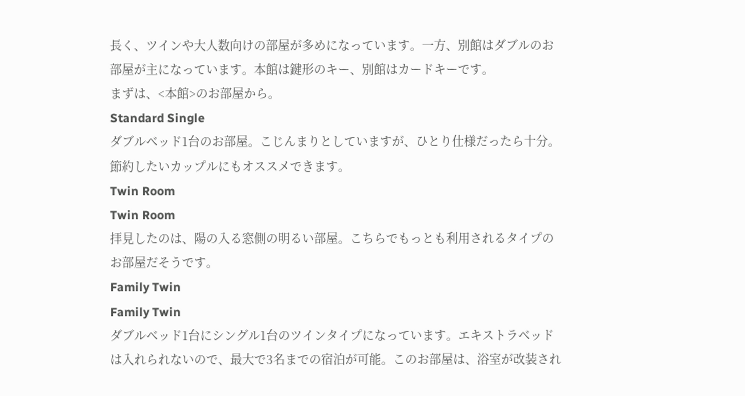長く、ツインや大人数向けの部屋が多めになっています。一方、別館はダブルのお部屋が主になっています。本館は鍵形のキー、別館はカードキーです。
まずは、<本館>のお部屋から。
Standard Single
ダブルベッド1台のお部屋。こじんまりとしていますが、ひとり仕様だったら十分。節約したいカップルにもオススメできます。
Twin Room
Twin Room
拝見したのは、陽の入る窓側の明るい部屋。こちらでもっとも利用されるタイプのお部屋だそうです。
Family Twin
Family Twin
ダブルベッド1台にシングル1台のツインタイプになっています。エキストラベッドは入れられないので、最大で3名までの宿泊が可能。このお部屋は、浴室が改装され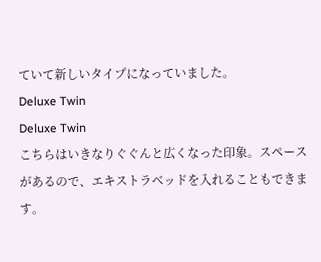ていて新しいタイプになっていました。
Deluxe Twin
Deluxe Twin
こちらはいきなりぐぐんと広くなった印象。スペースがあるので、エキストラベッドを入れることもできます。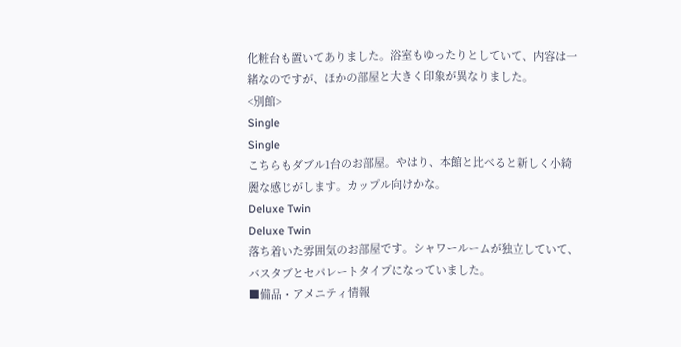化粧台も置いてありました。浴室もゆったりとしていて、内容は一緒なのですが、ほかの部屋と大きく印象が異なりました。
<別館>
Single
Single
こちらもダブル1台のお部屋。やはり、本館と比べると新しく小綺麗な感じがします。カップル向けかな。
Deluxe Twin
Deluxe Twin
落ち着いた雰囲気のお部屋です。シャワールームが独立していて、バスタブとセパレートタイプになっていました。
■備品・アメニティ情報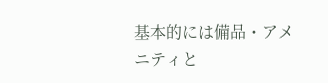基本的には備品・アメニティと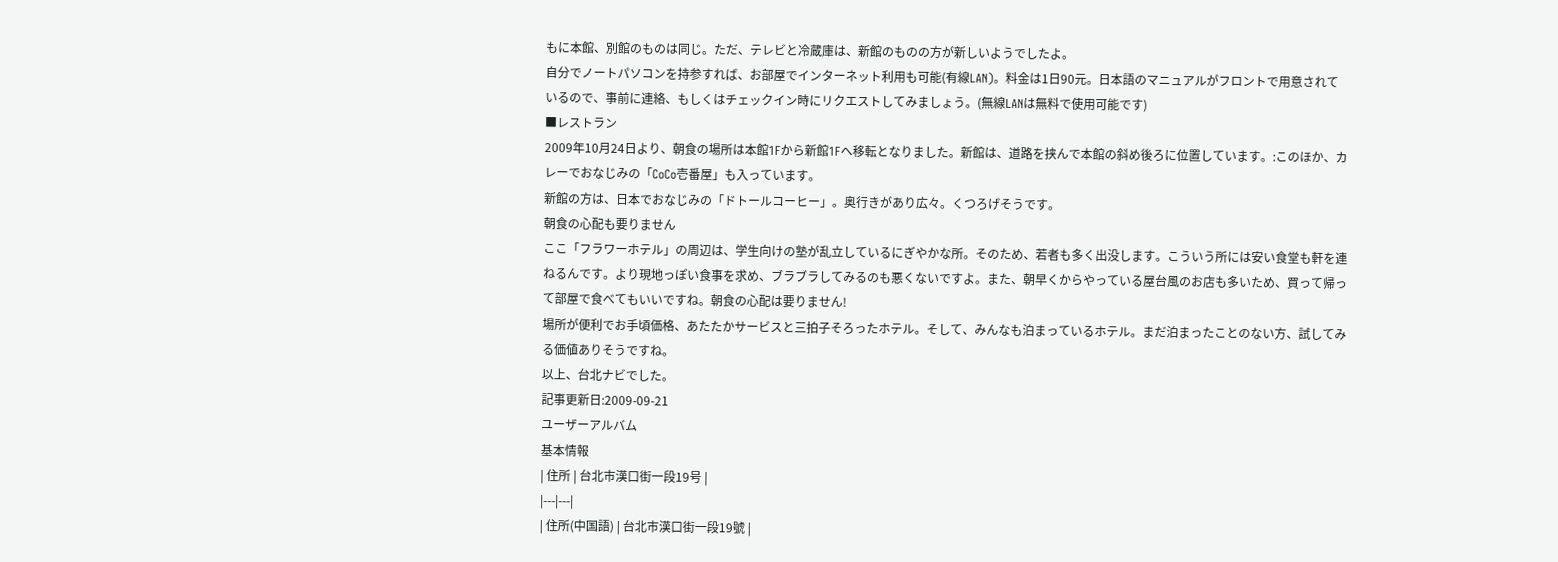もに本館、別館のものは同じ。ただ、テレビと冷蔵庫は、新館のものの方が新しいようでしたよ。
自分でノートパソコンを持参すれば、お部屋でインターネット利用も可能(有線LAN)。料金は1日90元。日本語のマニュアルがフロントで用意されているので、事前に連絡、もしくはチェックイン時にリクエストしてみましょう。(無線LANは無料で使用可能です)
■レストラン
2009年10月24日より、朝食の場所は本館1Fから新館1Fへ移転となりました。新館は、道路を挟んで本館の斜め後ろに位置しています。:このほか、カレーでおなじみの「CoCo壱番屋」も入っています。
新館の方は、日本でおなじみの「ドトールコーヒー」。奥行きがあり広々。くつろげそうです。
朝食の心配も要りません
ここ「フラワーホテル」の周辺は、学生向けの塾が乱立しているにぎやかな所。そのため、若者も多く出没します。こういう所には安い食堂も軒を連ねるんです。より現地っぽい食事を求め、ブラブラしてみるのも悪くないですよ。また、朝早くからやっている屋台風のお店も多いため、買って帰って部屋で食べてもいいですね。朝食の心配は要りません!
場所が便利でお手頃価格、あたたかサービスと三拍子そろったホテル。そして、みんなも泊まっているホテル。まだ泊まったことのない方、試してみる価値ありそうですね。
以上、台北ナビでした。
記事更新日:2009-09-21
ユーザーアルバム
基本情報
| 住所 | 台北市漢口街一段19号 |
|---|---|
| 住所(中国語) | 台北市漢口街一段19號 |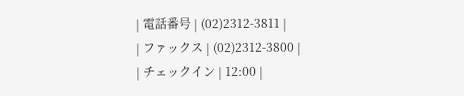| 電話番号 | (02)2312-3811 |
| ファックス | (02)2312-3800 |
| チェックイン | 12:00 |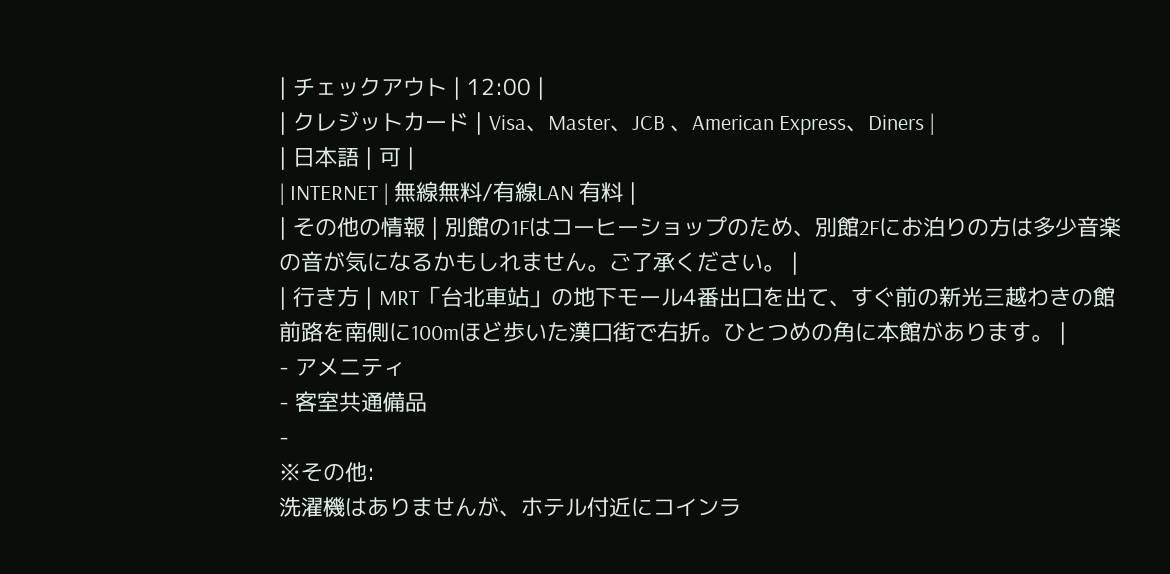| チェックアウト | 12:00 |
| クレジットカード | Visa、Master、JCB 、American Express、Diners |
| 日本語 | 可 |
| INTERNET | 無線無料/有線LAN 有料 |
| その他の情報 | 別館の1Fはコーヒーショップのため、別館2Fにお泊りの方は多少音楽の音が気になるかもしれません。ご了承ください。 |
| 行き方 | MRT「台北車站」の地下モール4番出口を出て、すぐ前の新光三越わきの館前路を南側に100mほど歩いた漢口街で右折。ひとつめの角に本館があります。 |
- アメニティ
- 客室共通備品
-
※その他:
洗濯機はありませんが、ホテル付近にコインラ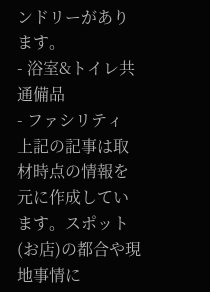ンドリーがあります。
- 浴室&トイレ共通備品
- ファシリティ
上記の記事は取材時点の情報を元に作成しています。スポット(お店)の都合や現地事情に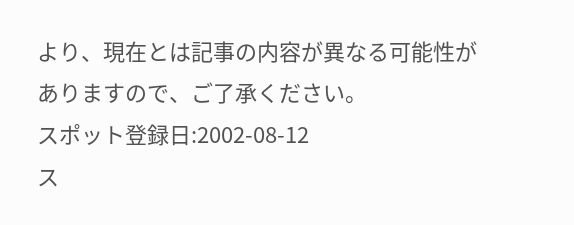より、現在とは記事の内容が異なる可能性がありますので、ご了承ください。
スポット登録日:2002-08-12
ス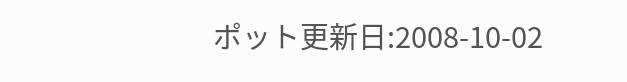ポット更新日:2008-10-02